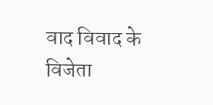वाद विवाद के विजेता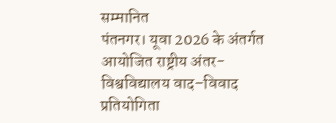सम्मानित
पंतनगर। यूवा 2026 के अंतर्गत आयोजित राष्ट्रीय अंतर-विश्वविद्यालय वाद–विवाद प्रतियोगिता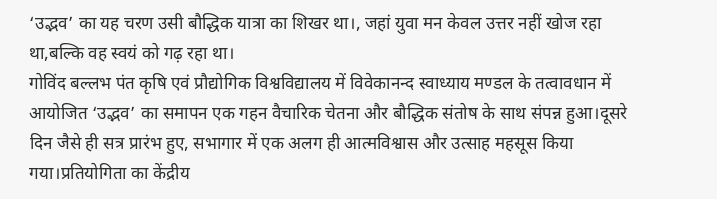‘उद्भव’ का यह चरण उसी बौद्धिक यात्रा का शिखर था।, जहां युवा मन केवल उत्तर नहीं खोज रहा था,बल्कि वह स्वयं को गढ़ रहा था।
गोविंद बल्लभ पंत कृषि एवं प्रौद्योगिक विश्वविद्यालय में विवेकानन्द स्वाध्याय मण्डल के तत्वावधान में आयोजित ‘उद्भव’ का समापन एक गहन वैचारिक चेतना और बौद्धिक संतोष के साथ संपन्न हुआ।दूसरे दिन जैसे ही सत्र प्रारंभ हुए, सभागार में एक अलग ही आत्मविश्वास और उत्साह महसूस किया गया।प्रतियोगिता का केंद्रीय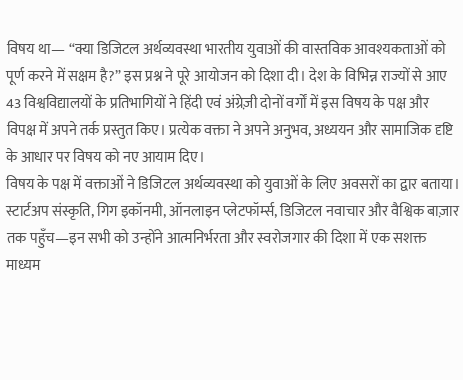विषय था— “क्या डिजिटल अर्थव्यवस्था भारतीय युवाओं की वास्तविक आवश्यकताओं को पूर्ण करने में सक्षम है?” इस प्रश्न ने पूरे आयोजन को दिशा दी। देश के विभिन्न राज्यों से आए 43 विश्वविद्यालयों के प्रतिभागियों ने हिंदी एवं अंग्रेज़ी दोनों वर्गों में इस विषय के पक्ष और विपक्ष में अपने तर्क प्रस्तुत किए। प्रत्येक वक्ता ने अपने अनुभव, अध्ययन और सामाजिक दृष्टि के आधार पर विषय को नए आयाम दिए।
विषय के पक्ष में वक्ताओं ने डिजिटल अर्थव्यवस्था को युवाओं के लिए अवसरों का द्वार बताया। स्टार्टअप संस्कृति, गिग इकॉनमी, ऑनलाइन प्लेटफॉर्म्स, डिजिटल नवाचार और वैश्विक बाज़ार तक पहुँच—इन सभी को उन्होंने आत्मनिर्भरता और स्वरोजगार की दिशा में एक सशक्त माध्यम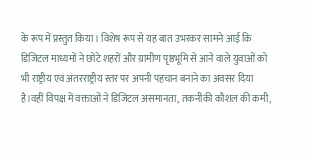के रूप में प्रस्तुत किया। विशेष रूप से यह बात उभरकर सामने आई कि डिजिटल माध्यमों ने छोटे शहरों और ग्रामीण पृष्ठभूमि से आने वाले युवाओं को भी राष्ट्रीय एवं अंतरराष्ट्रीय स्तर पर अपनी पहचान बनाने का अवसर दिया है।वहीं विपक्ष में वक्ताओं ने डिजिटल असमानता, तकनीकी कौशल की कमी,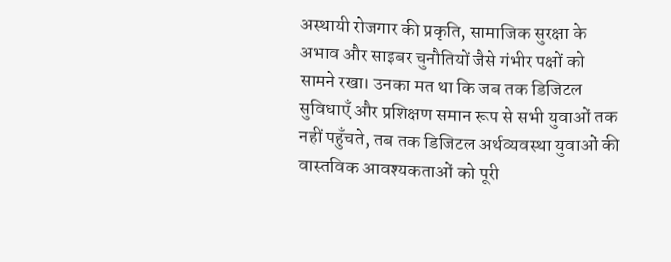अस्थायी रोजगार की प्रकृति, सामाजिक सुरक्षा के अभाव और साइबर चुनौतियों जैसे गंभीर पक्षों को सामने रखा। उनका मत था कि जब तक डिजिटल सुविधाएँ और प्रशिक्षण समान रूप से सभी युवाओं तक नहीं पहुँचते, तब तक डिजिटल अर्थव्यवस्था युवाओं की वास्तविक आवश्यकताओं को पूरी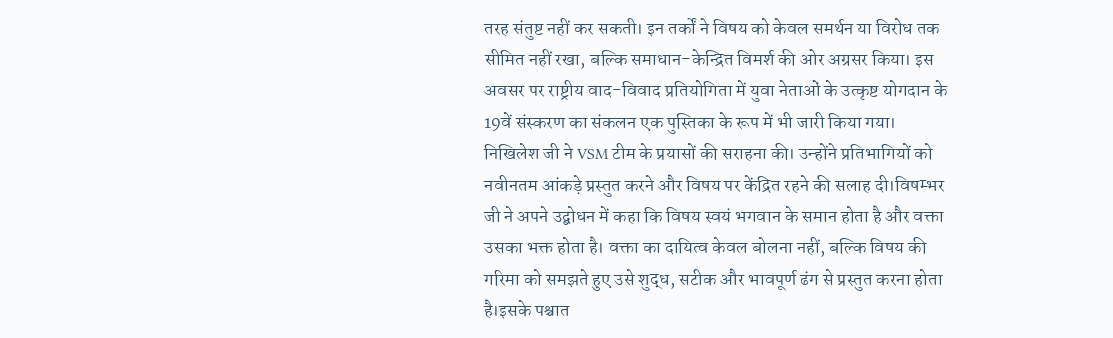तरह संतुष्ट नहीं कर सकती। इन तर्कों ने विषय को केवल समर्थन या विरोध तक सीमित नहीं रखा, बल्कि समाधान-केन्द्रित विमर्श की ओर अग्रसर किया। इस अवसर पर राष्ट्रीय वाद-विवाद प्रतियोगिता में युवा नेताओं के उत्कृष्ट योगदान के 19वें संस्करण का संकलन एक पुस्तिका के रूप में भी जारी किया गया। निखिलेश जी ने VSM टीम के प्रयासों की सराहना की। उन्होंने प्रतिभागियों को नवीनतम आंकड़े प्रस्तुत करने और विषय पर केंद्रित रहने की सलाह दी।विषम्भर जी ने अपने उद्बोधन में कहा कि विषय स्वयं भगवान के समान होता है और वक्ता उसका भक्त होता है। वक्ता का दायित्व केवल बोलना नहीं, बल्कि विषय की गरिमा को समझते हुए उसे शुद्ध, सटीक और भावपूर्ण ढंग से प्रस्तुत करना होता है।इसके पश्चात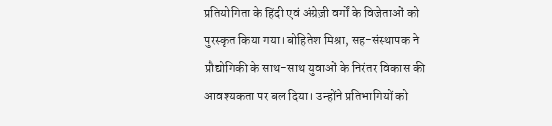प्रतियोगिता के हिंदी एवं अंग्रेज़ी वर्गों के विजेताओं को पुरस्कृत किया गया।बोहितेश मिश्रा, सह-संस्थापक ने प्रौद्योगिकी के साथ-साथ युवाओं के निरंतर विकास की आवश्यकता पर बल दिया। उन्होंने प्रतिभागियों को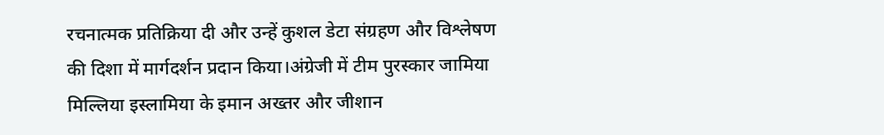रचनात्मक प्रतिक्रिया दी और उन्हें कुशल डेटा संग्रहण और विश्लेषण की दिशा में मार्गदर्शन प्रदान किया।अंग्रेजी में टीम पुरस्कार जामिया मिल्लिया इस्लामिया के इमान अख्तर और जीशान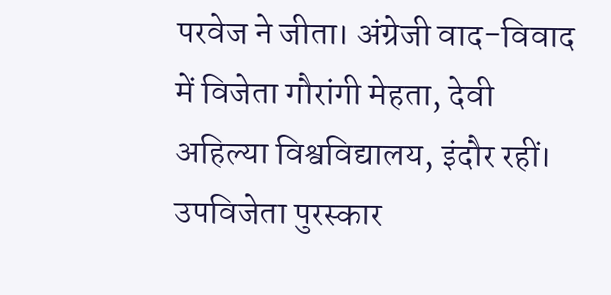परवेज ने जीता। अंग्रेजी वाद-विवाद में विजेता गौरांगी मेहता, देवी अहिल्या विश्वविद्यालय, इंदौर रहीं। उपविजेता पुरस्कार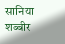सानिया शब्बीर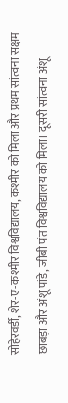सोहेरवर्डी, शेर-ए-कश्मीर विश्वविद्यालय, कश्मीर को मिला और प्रथम सांत्वना सक्षम छाबड़ा और अंशू पांडे, जीबी पंत विश्वविद्यालय को मिला। दूसरी सांत्वना अंशू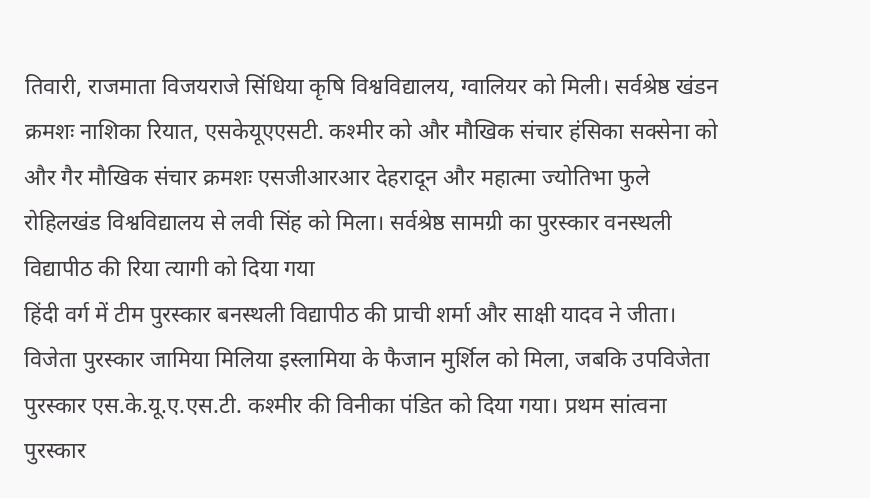तिवारी, राजमाता विजयराजे सिंधिया कृषि विश्वविद्यालय, ग्वालियर को मिली। सर्वश्रेष्ठ खंडन क्रमशः नाशिका रियात, एसकेयूएएसटी. कश्मीर को और मौखिक संचार हंसिका सक्सेना को और गैर मौखिक संचार क्रमशः एसजीआरआर देहरादून और महात्मा ज्योतिभा फुले रोहिलखंड विश्वविद्यालय से लवी सिंह को मिला। सर्वश्रेष्ठ सामग्री का पुरस्कार वनस्थली विद्यापीठ की रिया त्यागी को दिया गया
हिंदी वर्ग में टीम पुरस्कार बनस्थली विद्यापीठ की प्राची शर्मा और साक्षी यादव ने जीता। विजेता पुरस्कार जामिया मिलिया इस्लामिया के फैजान मुर्शिल को मिला, जबकि उपविजेता पुरस्कार एस.के.यू.ए.एस.टी. कश्मीर की विनीका पंडित को दिया गया। प्रथम सांत्वना पुरस्कार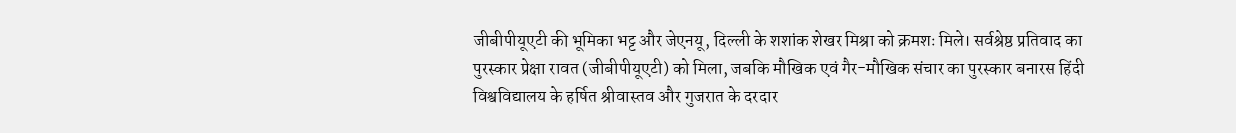जीबीपीयूएटी की भूमिका भट्ट और जेएनयू, दिल्ली के शशांक शेखर मिश्रा को क्रमशः मिले। सर्वश्रेष्ठ प्रतिवाद का पुरस्कार प्रेक्षा रावत (जीबीपीयूएटी) को मिला, जबकि मौखिक एवं गैर-मौखिक संचार का पुरस्कार बनारस हिंदी विश्वविद्यालय के हर्षित श्रीवास्तव और गुजरात के दरदार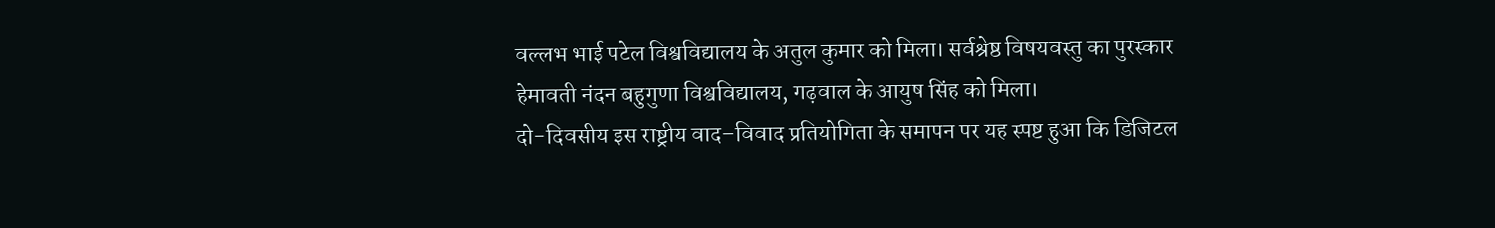वल्लभ भाई पटेल विश्वविद्यालय के अतुल कुमार को मिला। सर्वश्रेष्ठ विषयवस्तु का पुरस्कार हेमावती नंदन बहुगुणा विश्वविद्यालय, गढ़वाल के आयुष सिंह को मिला।
दो-दिवसीय इस राष्ट्रीय वाद–विवाद प्रतियोगिता के समापन पर यह स्पष्ट हुआ कि डिजिटल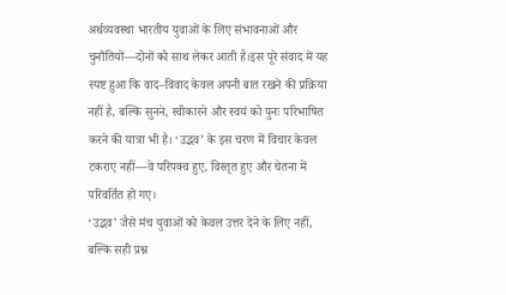अर्थव्यवस्था भारतीय युवाओं के लिए संभावनाओं और चुनौतियों—दोनों को साथ लेकर आती है।इस पूरे संवाद में यह स्पष्ट हुआ कि वाद–विवाद केवल अपनी बात रखने की प्रक्रिया नहीं है, बल्कि सुनने, स्वीकारने और स्वयं को पुनः परिभाषित करने की यात्रा भी है। ‘उद्भव’ के इस चरण में विचार केवल टकराए नहीं—वे परिपक्व हुए, विस्तृत हुए और चेतना में परिवर्तित हो गए।
‘उद्भव’ जैसे मंच युवाओं को केवल उत्तर देने के लिए नहीं, बल्कि सही प्रश्न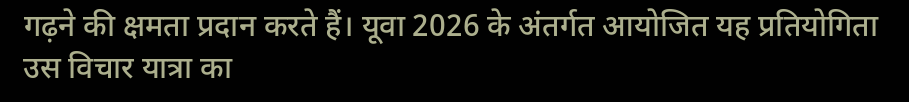गढ़ने की क्षमता प्रदान करते हैं। यूवा 2026 के अंतर्गत आयोजित यह प्रतियोगिता उस विचार यात्रा का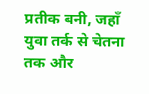प्रतीक बनी, जहाँ युवा तर्क से चेतना तक और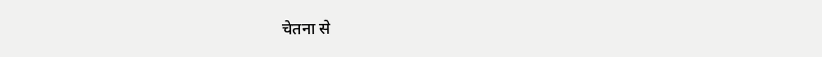चेतना से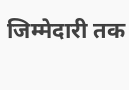जिम्मेदारी तक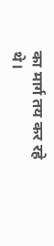का मार्ग तय कर रहे थे।